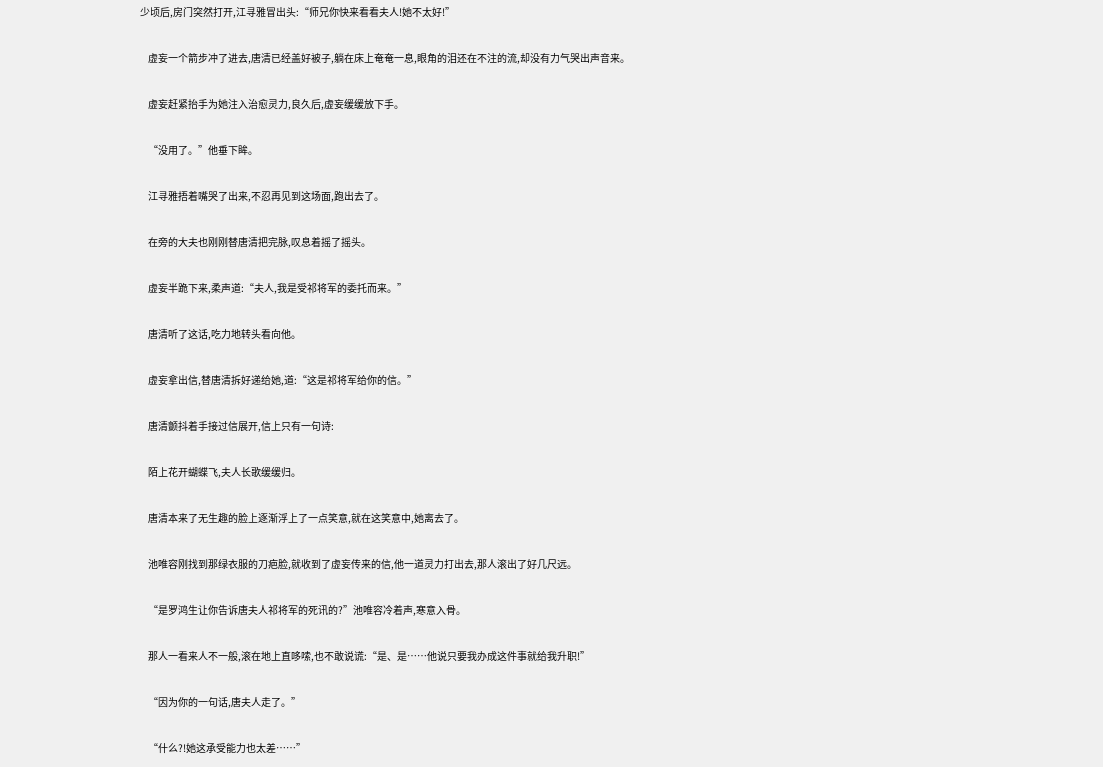少顷后,房门突然打开,江寻雅冒出头:“师兄你快来看看夫人!她不太好!”

    虚妄一个箭步冲了进去,唐清已经盖好被子,躺在床上奄奄一息,眼角的泪还在不注的流,却没有力气哭出声音来。

    虚妄赶紧抬手为她注入治愈灵力,良久后,虚妄缓缓放下手。

    “没用了。”他垂下眸。

    江寻雅捂着嘴哭了出来,不忍再见到这场面,跑出去了。

    在旁的大夫也刚刚替唐清把完脉,叹息着摇了摇头。

    虚妄半跪下来,柔声道:“夫人,我是受祁将军的委托而来。”

    唐清听了这话,吃力地转头看向他。

    虚妄拿出信,替唐清拆好递给她,道:“这是祁将军给你的信。”

    唐清颤抖着手接过信展开,信上只有一句诗:

    陌上花开蝴蝶飞,夫人长歌缓缓归。

    唐清本来了无生趣的脸上逐渐浮上了一点笑意,就在这笑意中,她离去了。

    池唯容刚找到那绿衣服的刀疤脸,就收到了虚妄传来的信,他一道灵力打出去,那人滚出了好几尺远。

    “是罗鸿生让你告诉唐夫人祁将军的死讯的?”池唯容冷着声,寒意入骨。

    那人一看来人不一般,滚在地上直哆嗦,也不敢说谎:“是、是……他说只要我办成这件事就给我升职!”

    “因为你的一句话,唐夫人走了。”

    “什么?!她这承受能力也太差……”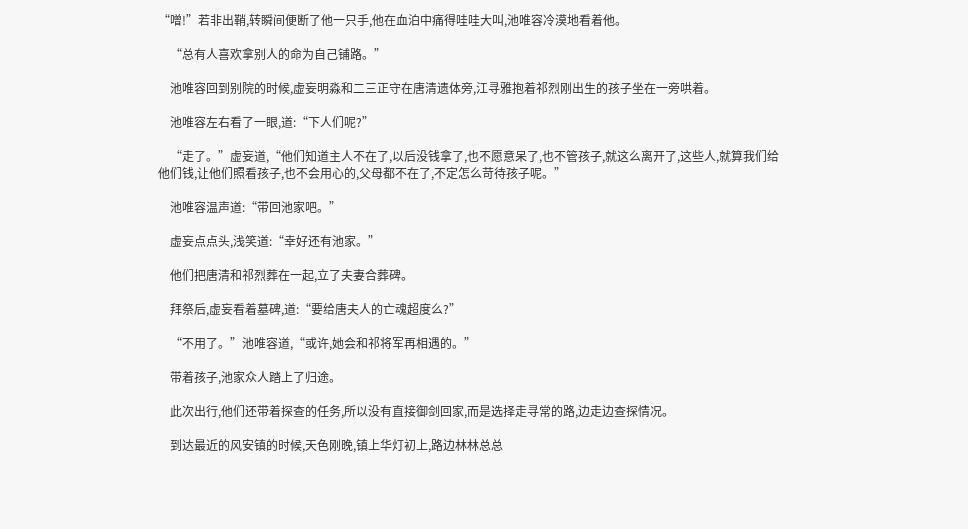“噌!”若非出鞘,转瞬间便断了他一只手,他在血泊中痛得哇哇大叫,池唯容冷漠地看着他。

    “总有人喜欢拿别人的命为自己铺路。”

    池唯容回到别院的时候,虚妄明淼和二三正守在唐清遗体旁,江寻雅抱着祁烈刚出生的孩子坐在一旁哄着。

    池唯容左右看了一眼,道:“下人们呢?”

    “走了。”虚妄道,“他们知道主人不在了,以后没钱拿了,也不愿意呆了,也不管孩子,就这么离开了,这些人,就算我们给他们钱,让他们照看孩子,也不会用心的,父母都不在了,不定怎么苛待孩子呢。”

    池唯容温声道:“带回池家吧。”

    虚妄点点头,浅笑道:“幸好还有池家。”

    他们把唐清和祁烈葬在一起,立了夫妻合葬碑。

    拜祭后,虚妄看着墓碑,道:“要给唐夫人的亡魂超度么?”

    “不用了。”池唯容道,“或许,她会和祁将军再相遇的。”

    带着孩子,池家众人踏上了归途。

    此次出行,他们还带着探查的任务,所以没有直接御剑回家,而是选择走寻常的路,边走边查探情况。

    到达最近的风安镇的时候,天色刚晚,镇上华灯初上,路边林林总总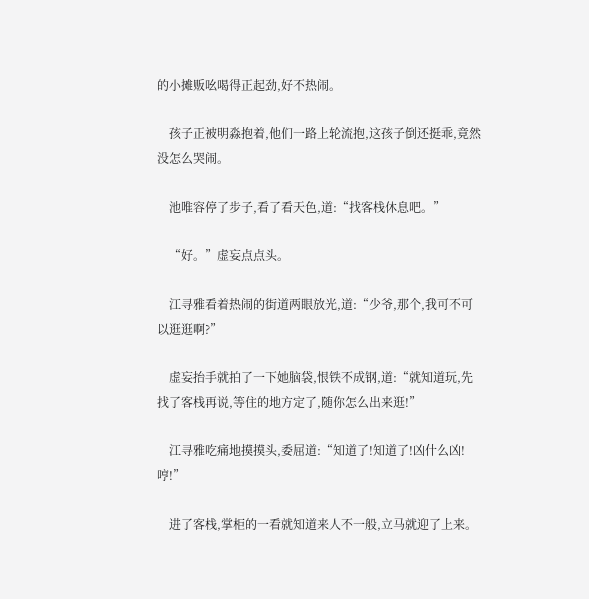的小摊贩吆喝得正起劲,好不热闹。

    孩子正被明淼抱着,他们一路上轮流抱,这孩子倒还挺乖,竟然没怎么哭闹。

    池唯容停了步子,看了看天色,道:“找客栈休息吧。”

    “好。”虚妄点点头。

    江寻雅看着热闹的街道两眼放光,道:“少爷,那个,我可不可以逛逛啊?”

    虚妄抬手就拍了一下她脑袋,恨铁不成钢,道:“就知道玩,先找了客栈再说,等住的地方定了,随你怎么出来逛!”

    江寻雅吃痛地摸摸头,委屈道:“知道了!知道了!凶什么凶!哼!”

    进了客栈,掌柜的一看就知道来人不一般,立马就迎了上来。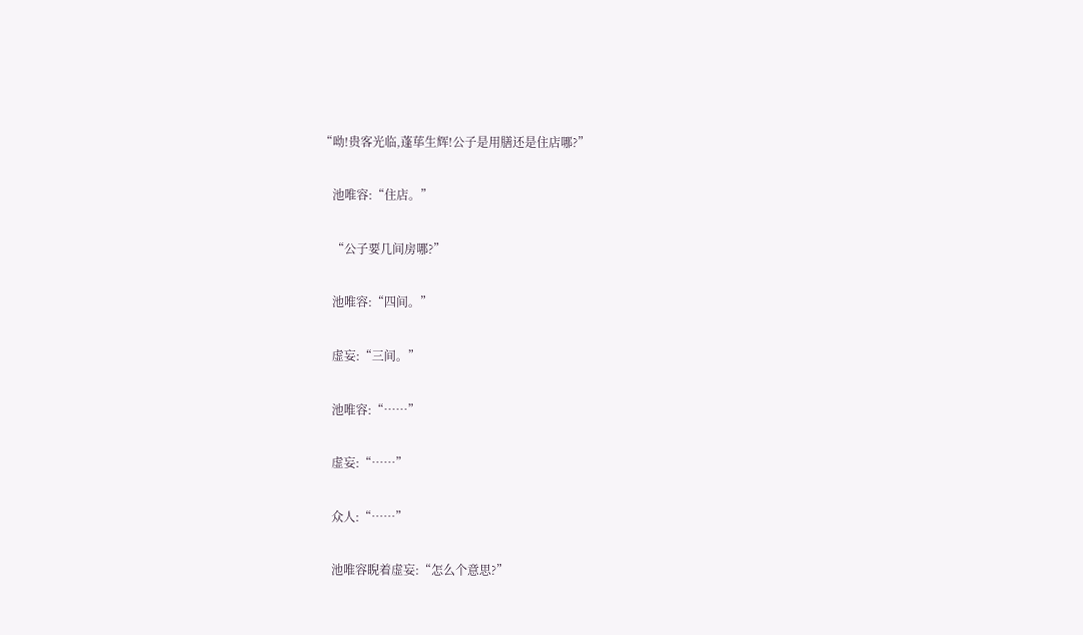“呦!贵客光临,蓬荜生辉!公子是用膳还是住店哪?”

    池唯容:“住店。”

    “公子要几间房哪?”

    池唯容:“四间。”

    虚妄:“三间。”

    池唯容:“……”

    虚妄:“……”

    众人:“……”

    池唯容睨着虚妄:“怎么个意思?”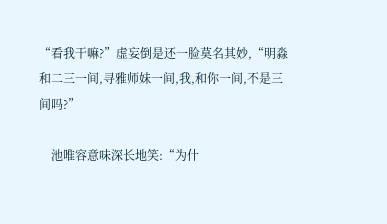“看我干嘛?”虚妄倒是还一脸莫名其妙,“明淼和二三一间,寻雅师妹一间,我,和你一间,不是三间吗?”

    池唯容意味深长地笑:“为什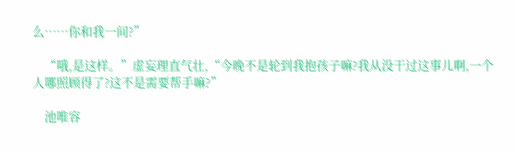么……你和我一间?”

    “哦,是这样。”虚妄理直气壮,“今晚不是轮到我抱孩子嘛?我从没干过这事儿啊,一个人哪照顾得了?这不是需要帮手嘛?”

    池唯容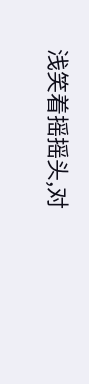浅笑着摇摇头,对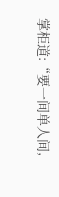掌柜道:“要一间单人间,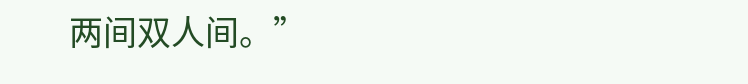两间双人间。”